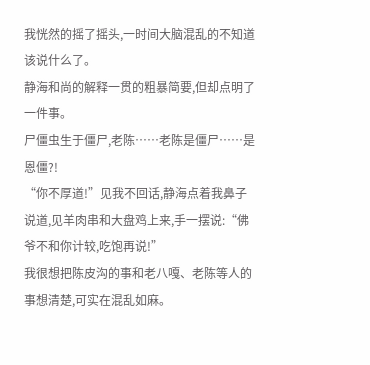我恍然的摇了摇头,一时间大脑混乱的不知道该说什么了。
静海和尚的解释一贯的粗暴简要,但却点明了一件事。
尸僵虫生于僵尸,老陈……老陈是僵尸……是恩僵?!
“你不厚道!”见我不回话,静海点着我鼻子说道,见羊肉串和大盘鸡上来,手一摆说:“佛爷不和你计较,吃饱再说!”
我很想把陈皮沟的事和老八嘎、老陈等人的事想清楚,可实在混乱如麻。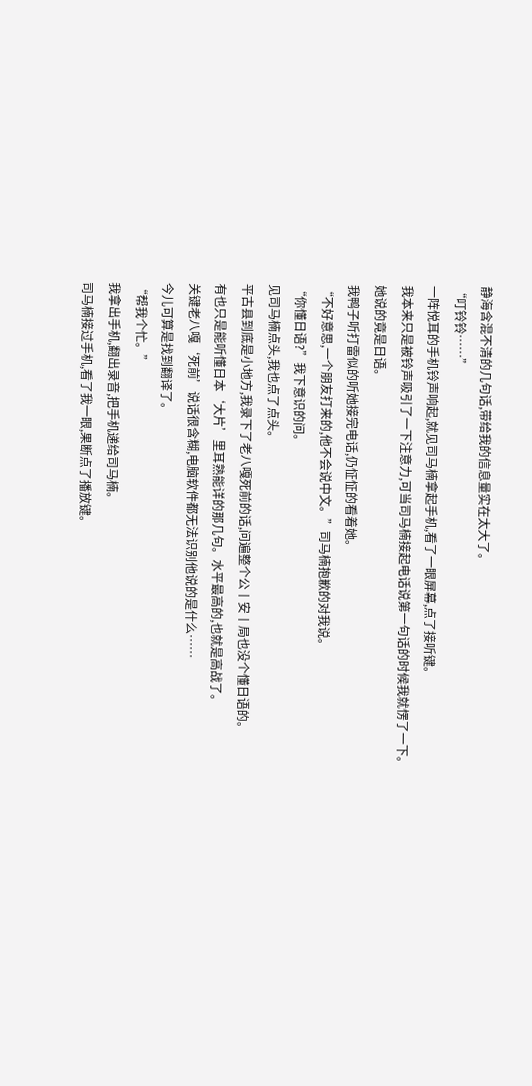静海含混不清的几句话,带给我的信息量实在太大了。
“叮铃铃……”
一阵悦耳的手机铃声响起,就见司马楠拿起手机,看了一眼屏幕,点了接听键。
我本来只是被铃声吸引了一下注意力,可当司马楠接起电话说第一句话的时候我就愣了一下。
她说的竟是日语。
我鸭子听打雷似的听她接完电话,仍怔怔的看着她。
“不好意思,一个朋友打来的,他不会说中文。”司马楠抱歉的对我说。
“你懂日语?”我下意识的问。
见司马楠点头,我也点了点头。
平古县到底是小地方,我录下了老八嘎死前的话,问遍整个公丨安丨局也没个懂日语的。
有也只是能听懂日本‘大片’里耳熟能详的那几句。水平最高的,也就是高战了。
关键老八嘎‘死前’说话很含糊,电脑软件都无法识别他说的是什么……
今儿可算是找到翻译了。
“帮我个忙。”
我拿出手机,翻出录音,把手机递给司马楠。
司马楠接过手机,看了我一眼,果断点了播放键。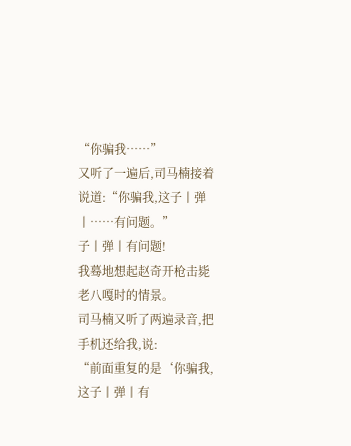“你骗我……”
又听了一遍后,司马楠接着说道:“你骗我,这子丨弹丨……有问题。”
子丨弹丨有问题!
我蓦地想起赵奇开枪击毙老八嘎时的情景。
司马楠又听了两遍录音,把手机还给我,说:
“前面重复的是‘你骗我,这子丨弹丨有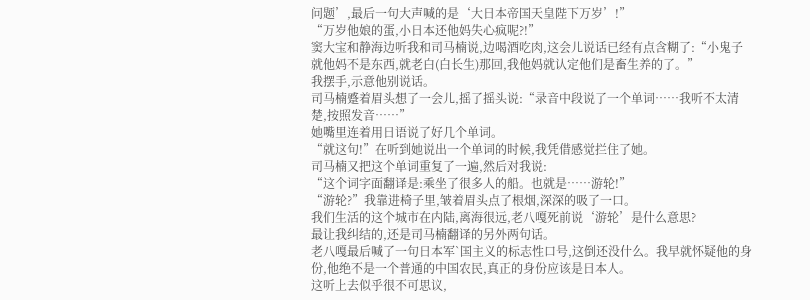问题’,最后一句大声喊的是‘大日本帝国天皇陛下万岁’!”
“万岁他娘的蛋,小日本还他妈失心疯呢?!”
窦大宝和静海边听我和司马楠说,边喝酒吃肉,这会儿说话已经有点含糊了:“小鬼子就他妈不是东西,就老白(白长生)那回,我他妈就认定他们是畜生养的了。”
我摆手,示意他别说话。
司马楠蹙着眉头想了一会儿,摇了摇头说:“录音中段说了一个单词……我听不太清楚,按照发音……”
她嘴里连着用日语说了好几个单词。
“就这句!”在听到她说出一个单词的时候,我凭借感觉拦住了她。
司马楠又把这个单词重复了一遍,然后对我说:
“这个词字面翻译是:乘坐了很多人的船。也就是……游轮!”
“游轮?”我靠进椅子里,皱着眉头点了根烟,深深的吸了一口。
我们生活的这个城市在内陆,离海很远,老八嘎死前说‘游轮’是什么意思?
最让我纠结的,还是司马楠翻译的另外两句话。
老八嘎最后喊了一句日本军`国主义的标志性口号,这倒还没什么。我早就怀疑他的身份,他绝不是一个普通的中国农民,真正的身份应该是日本人。
这听上去似乎很不可思议,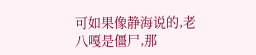可如果像静海说的,老八嘎是僵尸,那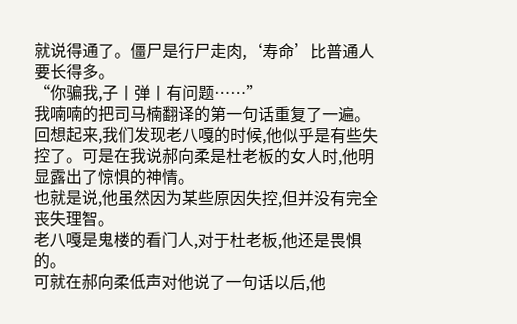就说得通了。僵尸是行尸走肉,‘寿命’比普通人要长得多。
“你骗我,子丨弹丨有问题……”
我喃喃的把司马楠翻译的第一句话重复了一遍。
回想起来,我们发现老八嘎的时候,他似乎是有些失控了。可是在我说郝向柔是杜老板的女人时,他明显露出了惊惧的神情。
也就是说,他虽然因为某些原因失控,但并没有完全丧失理智。
老八嘎是鬼楼的看门人,对于杜老板,他还是畏惧的。
可就在郝向柔低声对他说了一句话以后,他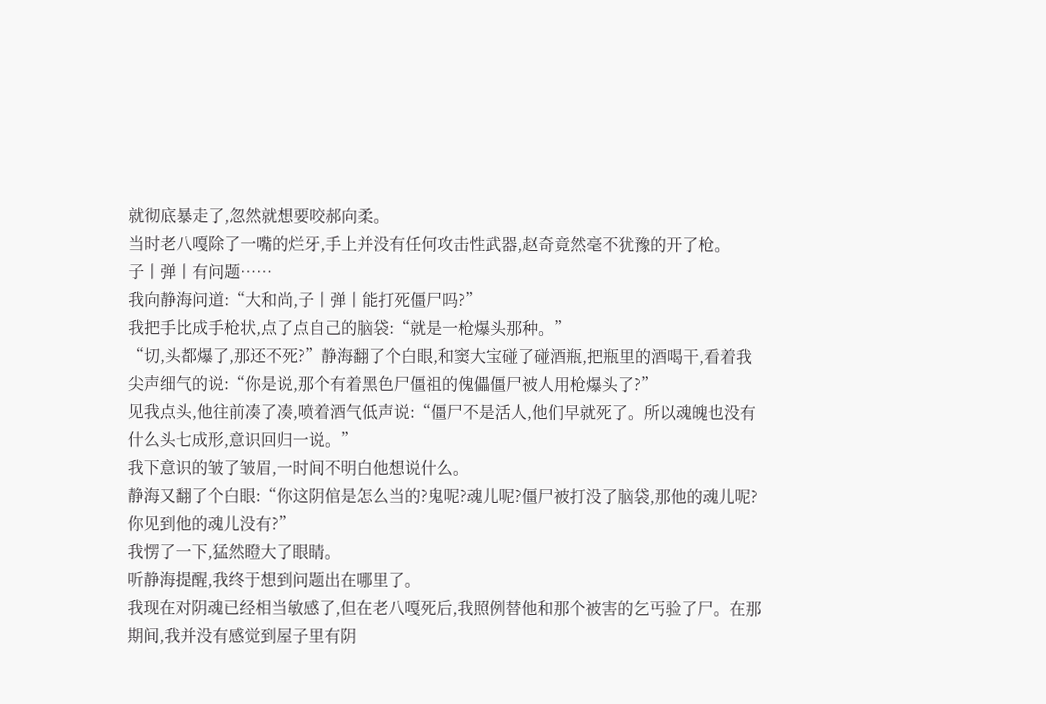就彻底暴走了,忽然就想要咬郝向柔。
当时老八嘎除了一嘴的烂牙,手上并没有任何攻击性武器,赵奇竟然毫不犹豫的开了枪。
子丨弹丨有问题……
我向静海问道:“大和尚,子丨弹丨能打死僵尸吗?”
我把手比成手枪状,点了点自己的脑袋:“就是一枪爆头那种。”
“切,头都爆了,那还不死?”静海翻了个白眼,和窦大宝碰了碰酒瓶,把瓶里的酒喝干,看着我尖声细气的说:“你是说,那个有着黑色尸僵祖的傀儡僵尸被人用枪爆头了?”
见我点头,他往前凑了凑,喷着酒气低声说:“僵尸不是活人,他们早就死了。所以魂魄也没有什么头七成形,意识回归一说。”
我下意识的皱了皱眉,一时间不明白他想说什么。
静海又翻了个白眼:“你这阴倌是怎么当的?鬼呢?魂儿呢?僵尸被打没了脑袋,那他的魂儿呢?你见到他的魂儿没有?”
我愣了一下,猛然瞪大了眼睛。
听静海提醒,我终于想到问题出在哪里了。
我现在对阴魂已经相当敏感了,但在老八嘎死后,我照例替他和那个被害的乞丐验了尸。在那期间,我并没有感觉到屋子里有阴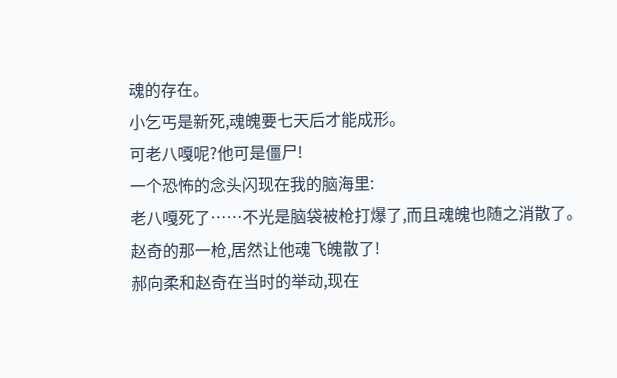魂的存在。
小乞丐是新死,魂魄要七天后才能成形。
可老八嘎呢?他可是僵尸!
一个恐怖的念头闪现在我的脑海里:
老八嘎死了……不光是脑袋被枪打爆了,而且魂魄也随之消散了。
赵奇的那一枪,居然让他魂飞魄散了!
郝向柔和赵奇在当时的举动,现在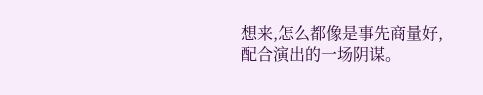想来,怎么都像是事先商量好,配合演出的一场阴谋。